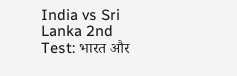India vs Sri Lanka 2nd Test: भारत और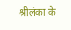श्रीलंका के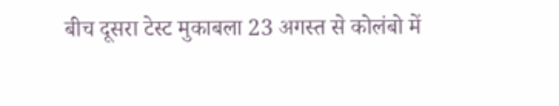बीच दूसरा टेस्ट मुकाबला 23 अगस्त से कोलंबो में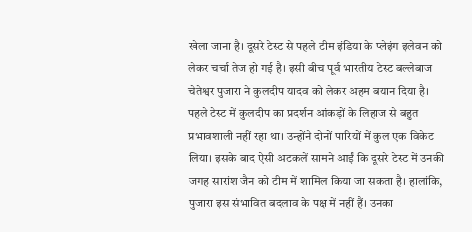खेला जाना है। दूसरे टेस्ट से पहले टीम इंडिया के प्लेइंग इलेवन को लेकर चर्चा तेज हो गई है। इसी बीच पूर्व भारतीय टेस्ट बल्लेबाज चेतेश्वर पुजारा ने कुलदीप यादव को लेकर अहम बयान दिया है। पहले टेस्ट में कुलदीप का प्रदर्शन आंकड़ों के लिहाज से बहुत प्रभावशाली नहीं रहा था। उन्होंने दोनों पारियों में कुल एक विकेट लिया। इसके बाद ऐसी अटकलें सामने आईं कि दूसरे टेस्ट में उनकी जगह सारांश जैन को टीम में शामिल किया जा सकता है। हालांकि, पुजारा इस संभावित बदलाव के पक्ष में नहीं हैं। उनका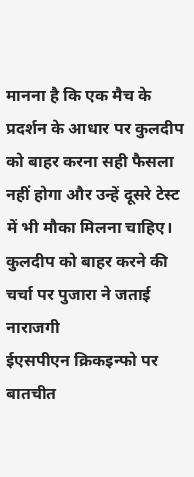मानना है कि एक मैच के प्रदर्शन के आधार पर कुलदीप को बाहर करना सही फैसला नहीं होगा और उन्हें दूसरे टेस्ट में भी मौका मिलना चाहिए।
कुलदीप को बाहर करने की चर्चा पर पुजारा ने जताई नाराजगी
ईएसपीएन क्रिकइन्फो पर बातचीत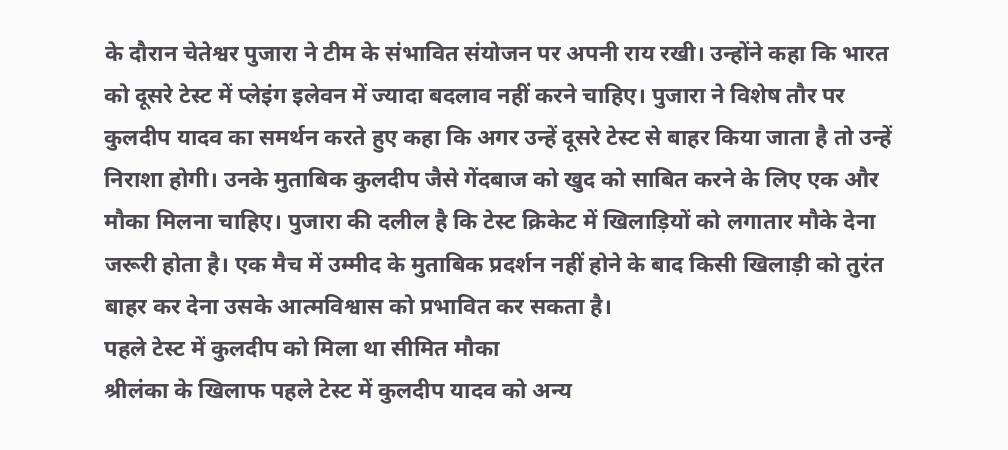के दौरान चेतेश्वर पुजारा ने टीम के संभावित संयोजन पर अपनी राय रखी। उन्होंने कहा कि भारत को दूसरे टेस्ट में प्लेइंग इलेवन में ज्यादा बदलाव नहीं करने चाहिए। पुजारा ने विशेष तौर पर कुलदीप यादव का समर्थन करते हुए कहा कि अगर उन्हें दूसरे टेस्ट से बाहर किया जाता है तो उन्हें निराशा होगी। उनके मुताबिक कुलदीप जैसे गेंदबाज को खुद को साबित करने के लिए एक और मौका मिलना चाहिए। पुजारा की दलील है कि टेस्ट क्रिकेट में खिलाड़ियों को लगातार मौके देना जरूरी होता है। एक मैच में उम्मीद के मुताबिक प्रदर्शन नहीं होने के बाद किसी खिलाड़ी को तुरंत बाहर कर देना उसके आत्मविश्वास को प्रभावित कर सकता है।
पहले टेस्ट में कुलदीप को मिला था सीमित मौका
श्रीलंका के खिलाफ पहले टेस्ट में कुलदीप यादव को अन्य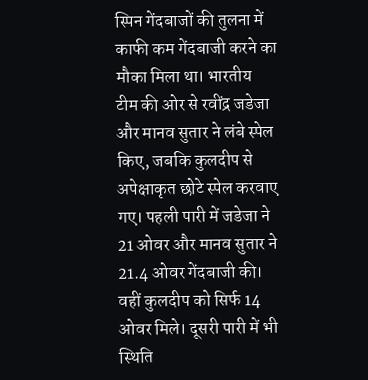स्पिन गेंदबाजों की तुलना में काफी कम गेंदबाजी करने का मौका मिला था। भारतीय टीम की ओर से रवींद्र जडेजा और मानव सुतार ने लंबे स्पेल किए, जबकि कुलदीप से अपेक्षाकृत छोटे स्पेल करवाए गए। पहली पारी में जडेजा ने 21 ओवर और मानव सुतार ने 21.4 ओवर गेंदबाजी की। वहीं कुलदीप को सिर्फ 14 ओवर मिले। दूसरी पारी में भी स्थिति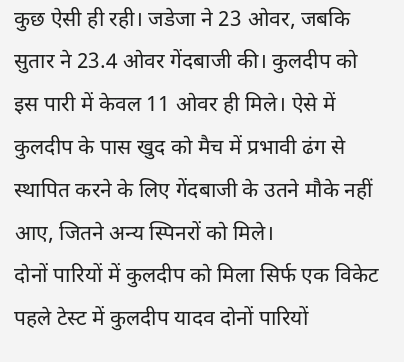कुछ ऐसी ही रही। जडेजा ने 23 ओवर, जबकि सुतार ने 23.4 ओवर गेंदबाजी की। कुलदीप को इस पारी में केवल 11 ओवर ही मिले। ऐसे में कुलदीप के पास खुद को मैच में प्रभावी ढंग से स्थापित करने के लिए गेंदबाजी के उतने मौके नहीं आए, जितने अन्य स्पिनरों को मिले।
दोनों पारियों में कुलदीप को मिला सिर्फ एक विकेट
पहले टेस्ट में कुलदीप यादव दोनों पारियों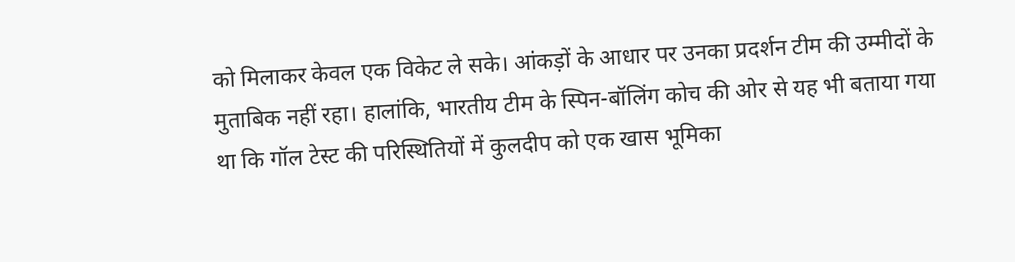को मिलाकर केवल एक विकेट ले सके। आंकड़ों के आधार पर उनका प्रदर्शन टीम की उम्मीदों के मुताबिक नहीं रहा। हालांकि, भारतीय टीम के स्पिन-बॉलिंग कोच की ओर से यह भी बताया गया था कि गॉल टेस्ट की परिस्थितियों में कुलदीप को एक खास भूमिका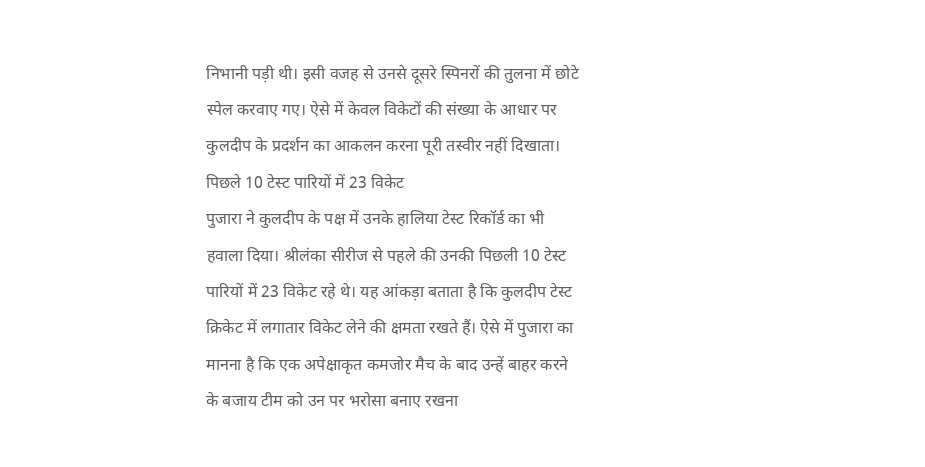निभानी पड़ी थी। इसी वजह से उनसे दूसरे स्पिनरों की तुलना में छोटे स्पेल करवाए गए। ऐसे में केवल विकेटों की संख्या के आधार पर कुलदीप के प्रदर्शन का आकलन करना पूरी तस्वीर नहीं दिखाता।
पिछले 10 टेस्ट पारियों में 23 विकेट
पुजारा ने कुलदीप के पक्ष में उनके हालिया टेस्ट रिकॉर्ड का भी हवाला दिया। श्रीलंका सीरीज से पहले की उनकी पिछली 10 टेस्ट पारियों में 23 विकेट रहे थे। यह आंकड़ा बताता है कि कुलदीप टेस्ट क्रिकेट में लगातार विकेट लेने की क्षमता रखते हैं। ऐसे में पुजारा का मानना है कि एक अपेक्षाकृत कमजोर मैच के बाद उन्हें बाहर करने के बजाय टीम को उन पर भरोसा बनाए रखना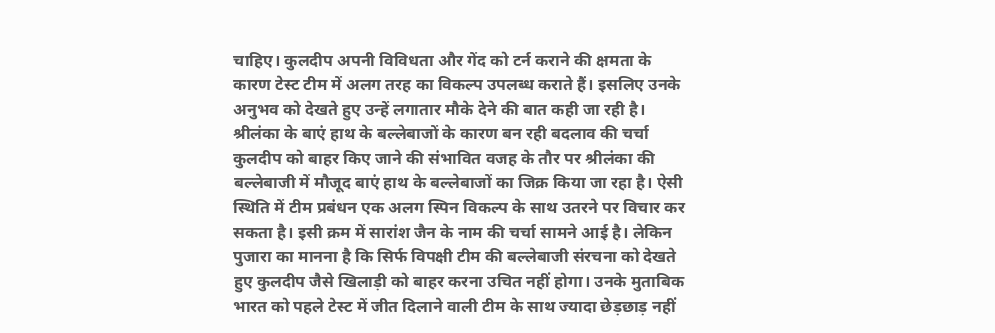चाहिए। कुलदीप अपनी विविधता और गेंद को टर्न कराने की क्षमता के कारण टेस्ट टीम में अलग तरह का विकल्प उपलब्ध कराते हैं। इसलिए उनके अनुभव को देखते हुए उन्हें लगातार मौके देने की बात कही जा रही है।
श्रीलंका के बाएं हाथ के बल्लेबाजों के कारण बन रही बदलाव की चर्चा
कुलदीप को बाहर किए जाने की संभावित वजह के तौर पर श्रीलंका की बल्लेबाजी में मौजूद बाएं हाथ के बल्लेबाजों का जिक्र किया जा रहा है। ऐसी स्थिति में टीम प्रबंधन एक अलग स्पिन विकल्प के साथ उतरने पर विचार कर सकता है। इसी क्रम में सारांश जैन के नाम की चर्चा सामने आई है। लेकिन पुजारा का मानना है कि सिर्फ विपक्षी टीम की बल्लेबाजी संरचना को देखते हुए कुलदीप जैसे खिलाड़ी को बाहर करना उचित नहीं होगा। उनके मुताबिक भारत को पहले टेस्ट में जीत दिलाने वाली टीम के साथ ज्यादा छेड़छाड़ नहीं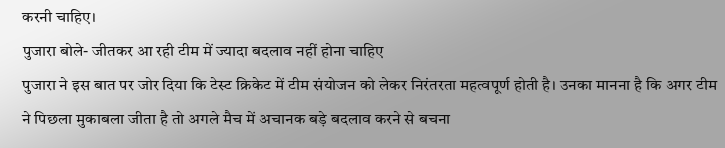करनी चाहिए।
पुजारा बोले- जीतकर आ रही टीम में ज्यादा बदलाव नहीं होना चाहिए
पुजारा ने इस बात पर जोर दिया कि टेस्ट क्रिकेट में टीम संयोजन को लेकर निरंतरता महत्वपूर्ण होती है। उनका मानना है कि अगर टीम ने पिछला मुकाबला जीता है तो अगले मैच में अचानक बड़े बदलाव करने से बचना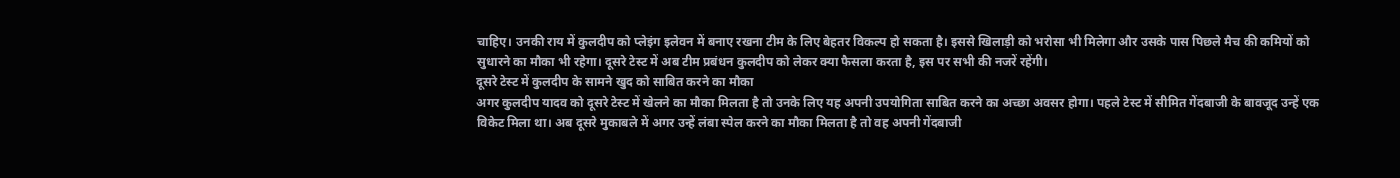चाहिए। उनकी राय में कुलदीप को प्लेइंग इलेवन में बनाए रखना टीम के लिए बेहतर विकल्प हो सकता है। इससे खिलाड़ी को भरोसा भी मिलेगा और उसके पास पिछले मैच की कमियों को सुधारने का मौका भी रहेगा। दूसरे टेस्ट में अब टीम प्रबंधन कुलदीप को लेकर क्या फैसला करता है, इस पर सभी की नजरें रहेंगी।
दूसरे टेस्ट में कुलदीप के सामने खुद को साबित करने का मौका
अगर कुलदीप यादव को दूसरे टेस्ट में खेलने का मौका मिलता है तो उनके लिए यह अपनी उपयोगिता साबित करने का अच्छा अवसर होगा। पहले टेस्ट में सीमित गेंदबाजी के बावजूद उन्हें एक विकेट मिला था। अब दूसरे मुकाबले में अगर उन्हें लंबा स्पेल करने का मौका मिलता है तो वह अपनी गेंदबाजी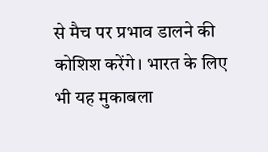से मैच पर प्रभाव डालने की कोशिश करेंगे। भारत के लिए भी यह मुकाबला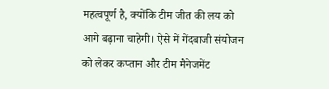महत्वपूर्ण है, क्योंकि टीम जीत की लय को आगे बढ़ाना चाहेगी। ऐसे में गेंदबाजी संयोजन को लेकर कप्तान और टीम मैनेजमेंट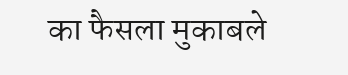का फैसला मुकाबले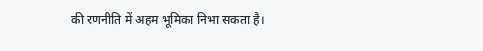की रणनीति में अहम भूमिका निभा सकता है।